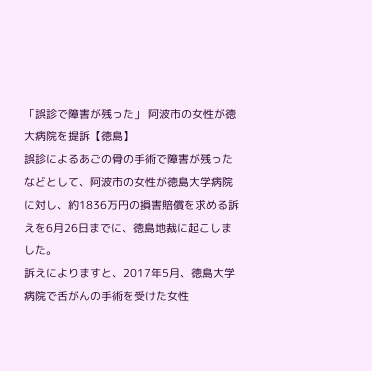「誤診で障害が残った」 阿波市の女性が徳大病院を提訴【徳島】
誤診によるあごの骨の手術で障害が残ったなどとして、阿波市の女性が徳島大学病院に対し、約1836万円の損害賠償を求める訴えを6月26日までに、徳島地裁に起こしました。
訴えによりますと、2017年5月、徳島大学病院で舌がんの手術を受けた女性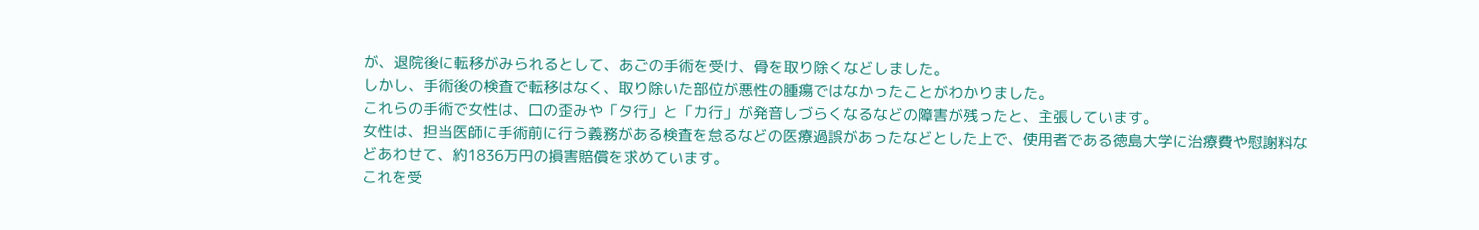が、退院後に転移がみられるとして、あごの手術を受け、骨を取り除くなどしました。
しかし、手術後の検査で転移はなく、取り除いた部位が悪性の腫瘍ではなかったことがわかりました。
これらの手術で女性は、口の歪みや「タ行」と「カ行」が発音しづらくなるなどの障害が残ったと、主張しています。
女性は、担当医師に手術前に行う義務がある検査を怠るなどの医療過誤があったなどとした上で、使用者である徳島大学に治療費や慰謝料などあわせて、約1836万円の損害賠償を求めています。
これを受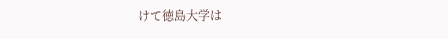けて徳島大学は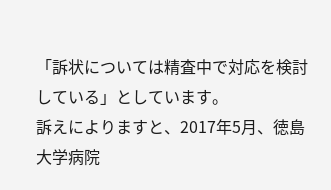「訴状については精査中で対応を検討している」としています。
訴えによりますと、2017年5月、徳島大学病院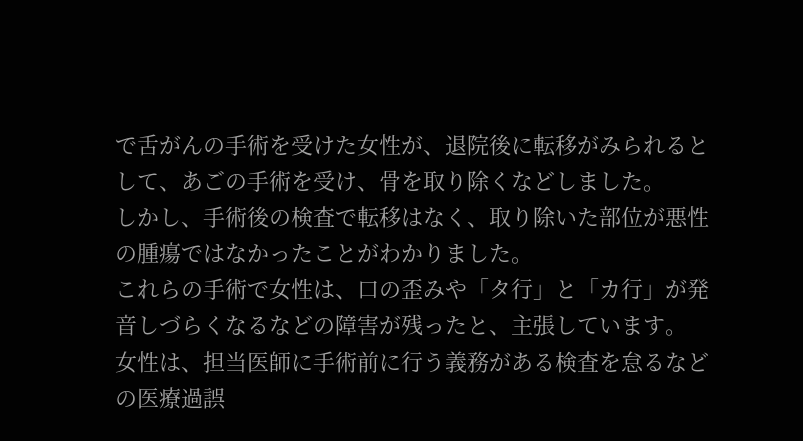で舌がんの手術を受けた女性が、退院後に転移がみられるとして、あごの手術を受け、骨を取り除くなどしました。
しかし、手術後の検査で転移はなく、取り除いた部位が悪性の腫瘍ではなかったことがわかりました。
これらの手術で女性は、口の歪みや「タ行」と「カ行」が発音しづらくなるなどの障害が残ったと、主張しています。
女性は、担当医師に手術前に行う義務がある検査を怠るなどの医療過誤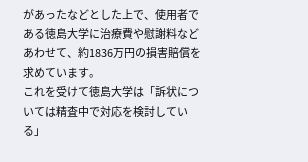があったなどとした上で、使用者である徳島大学に治療費や慰謝料などあわせて、約1836万円の損害賠償を求めています。
これを受けて徳島大学は「訴状については精査中で対応を検討している」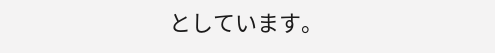としています。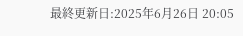最終更新日:2025年6月26日 20:05